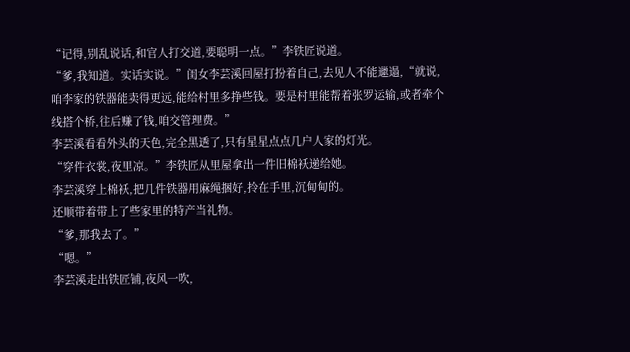“记得,别乱说话,和官人打交道,要聪明一点。”李铁匠说道。
“爹,我知道。实话实说。”闺女李芸溪回屋打扮着自己,去见人不能邋遢,“就说,咱李家的铁器能卖得更远,能给村里多挣些钱。要是村里能帮着张罗运输,或者牵个线搭个桥,往后赚了钱,咱交管理费。”
李芸溪看看外头的天色,完全黑透了,只有星星点点几户人家的灯光。
“穿件衣裳,夜里凉。”李铁匠从里屋拿出一件旧棉袄递给她。
李芸溪穿上棉袄,把几件铁器用麻绳捆好,拎在手里,沉甸甸的。
还顺带着带上了些家里的特产当礼物。
“爹,那我去了。”
“嗯。”
李芸溪走出铁匠铺,夜风一吹,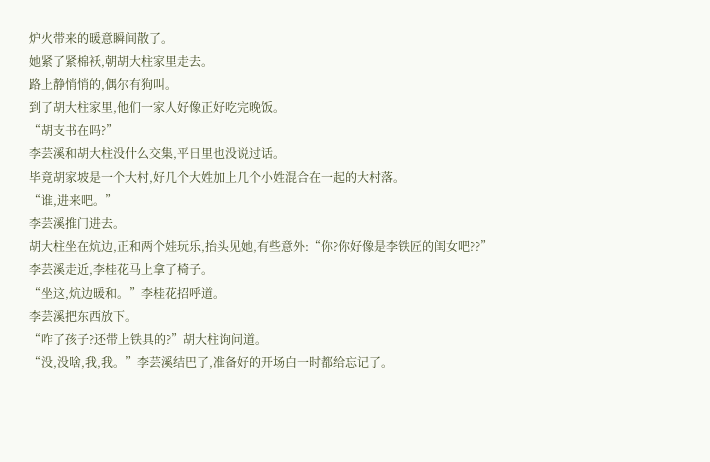炉火带来的暖意瞬间散了。
她紧了紧棉袄,朝胡大柱家里走去。
路上静悄悄的,偶尔有狗叫。
到了胡大柱家里,他们一家人好像正好吃完晚饭。
“胡支书在吗?”
李芸溪和胡大柱没什么交集,平日里也没说过话。
毕竟胡家坡是一个大村,好几个大姓加上几个小姓混合在一起的大村落。
“谁,进来吧。”
李芸溪推门进去。
胡大柱坐在炕边,正和两个娃玩乐,抬头见她,有些意外:“你?你好像是李铁匠的闺女吧??”
李芸溪走近,李桂花马上拿了椅子。
“坐这,炕边暖和。”李桂花招呼道。
李芸溪把东西放下。
“咋了孩子?还带上铁具的?”胡大柱询问道。
“没,没啥,我,我。”李芸溪结巴了,准备好的开场白一时都给忘记了。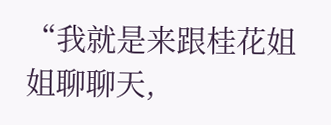“我就是来跟桂花姐姐聊聊天,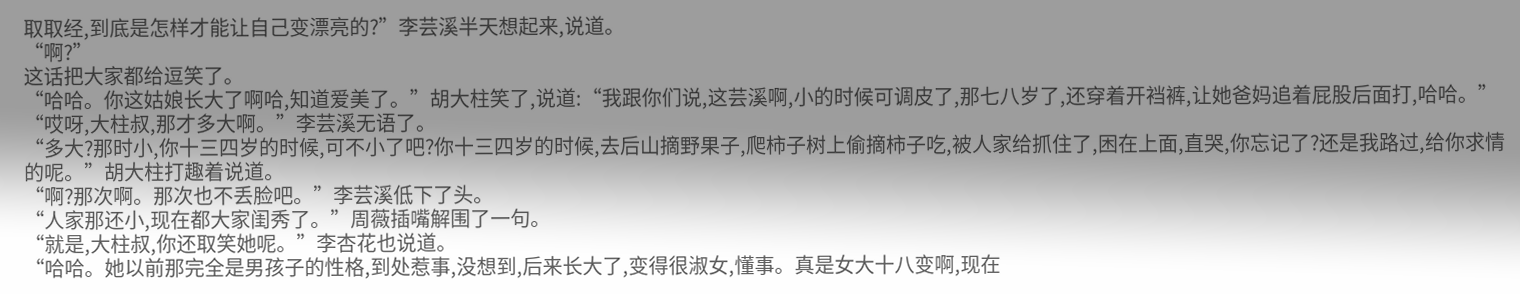取取经,到底是怎样才能让自己变漂亮的?”李芸溪半天想起来,说道。
“啊?”
这话把大家都给逗笑了。
“哈哈。你这姑娘长大了啊哈,知道爱美了。”胡大柱笑了,说道:“我跟你们说,这芸溪啊,小的时候可调皮了,那七八岁了,还穿着开裆裤,让她爸妈追着屁股后面打,哈哈。”
“哎呀,大柱叔,那才多大啊。”李芸溪无语了。
“多大?那时小,你十三四岁的时候,可不小了吧?你十三四岁的时候,去后山摘野果子,爬柿子树上偷摘柿子吃,被人家给抓住了,困在上面,直哭,你忘记了?还是我路过,给你求情的呢。”胡大柱打趣着说道。
“啊?那次啊。那次也不丢脸吧。”李芸溪低下了头。
“人家那还小,现在都大家闺秀了。”周薇插嘴解围了一句。
“就是,大柱叔,你还取笑她呢。”李杏花也说道。
“哈哈。她以前那完全是男孩子的性格,到处惹事,没想到,后来长大了,变得很淑女,懂事。真是女大十八变啊,现在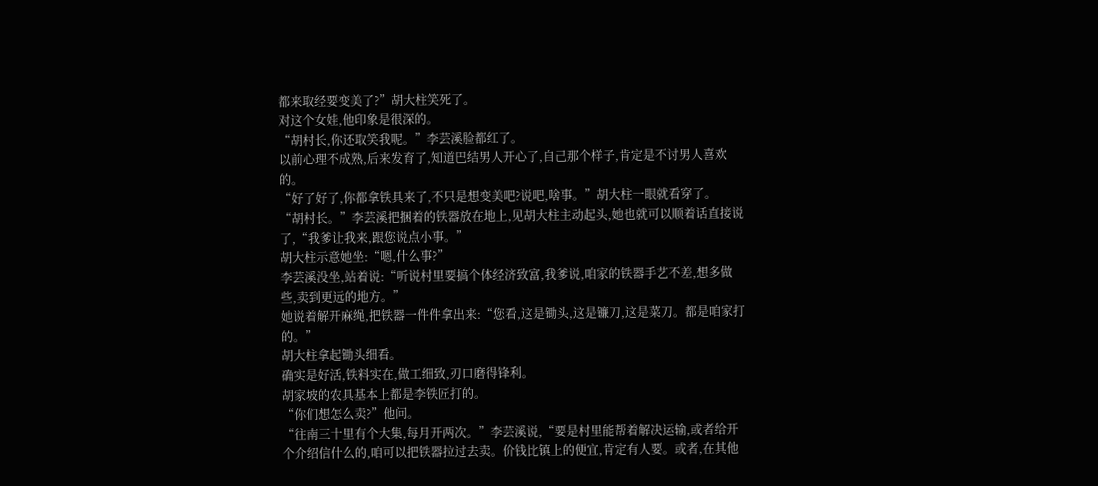都来取经要变美了?”胡大柱笑死了。
对这个女娃,他印象是很深的。
“胡村长,你还取笑我呢。”李芸溪脸都红了。
以前心理不成熟,后来发育了,知道巴结男人开心了,自己那个样子,肯定是不讨男人喜欢的。
“好了好了,你都拿铁具来了,不只是想变美吧?说吧,啥事。”胡大柱一眼就看穿了。
“胡村长。”李芸溪把捆着的铁器放在地上,见胡大柱主动起头,她也就可以顺着话直接说了,“我爹让我来,跟您说点小事。”
胡大柱示意她坐:“嗯,什么事?”
李芸溪没坐,站着说:“听说村里要搞个体经济致富,我爹说,咱家的铁器手艺不差,想多做些,卖到更远的地方。”
她说着解开麻绳,把铁器一件件拿出来:“您看,这是锄头,这是镰刀,这是菜刀。都是咱家打的。”
胡大柱拿起锄头细看。
确实是好活,铁料实在,做工细致,刃口磨得锋利。
胡家坡的农具基本上都是李铁匠打的。
“你们想怎么卖?”他问。
“往南三十里有个大集,每月开两次。”李芸溪说,“要是村里能帮着解决运输,或者给开个介绍信什么的,咱可以把铁器拉过去卖。价钱比镇上的便宜,肯定有人要。或者,在其他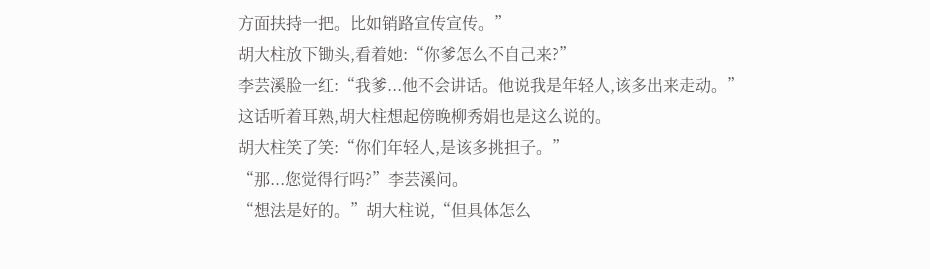方面扶持一把。比如销路宣传宣传。”
胡大柱放下锄头,看着她:“你爹怎么不自己来?”
李芸溪脸一红:“我爹...他不会讲话。他说我是年轻人,该多出来走动。”
这话听着耳熟,胡大柱想起傍晚柳秀娟也是这么说的。
胡大柱笑了笑:“你们年轻人,是该多挑担子。”
“那...您觉得行吗?”李芸溪问。
“想法是好的。”胡大柱说,“但具体怎么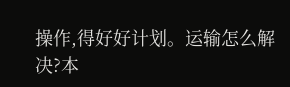操作,得好好计划。运输怎么解决?本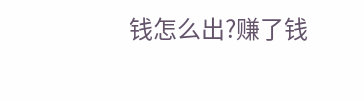钱怎么出?赚了钱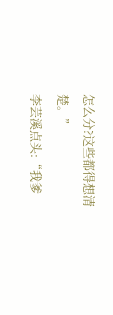怎么分?这些都得想清楚。”
李芸溪点头:“我爹